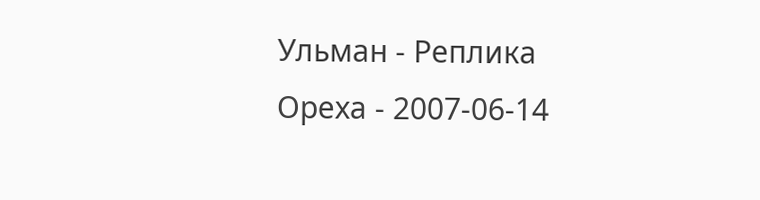Ульман - Реплика Ореха - 2007-06-14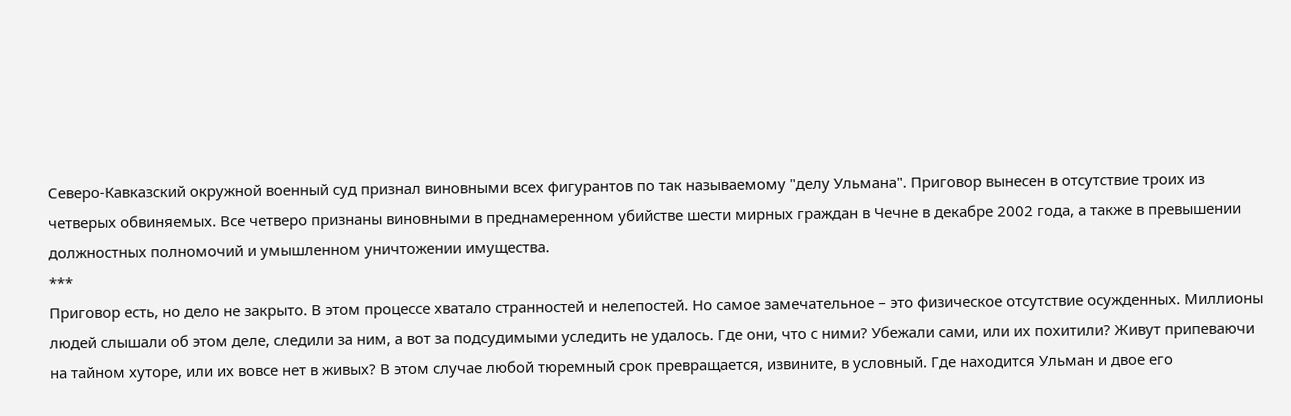Северо-Кавказский окружной военный суд признал виновными всех фигурантов по так называемому "делу Ульмана". Приговор вынесен в отсутствие троих из четверых обвиняемых. Все четверо признаны виновными в преднамеренном убийстве шести мирных граждан в Чечне в декабре 2002 года, а также в превышении должностных полномочий и умышленном уничтожении имущества.
***
Приговор есть, но дело не закрыто. В этом процессе хватало странностей и нелепостей. Но самое замечательное – это физическое отсутствие осужденных. Миллионы людей слышали об этом деле, следили за ним, а вот за подсудимыми уследить не удалось. Где они, что с ними? Убежали сами, или их похитили? Живут припеваючи на тайном хуторе, или их вовсе нет в живых? В этом случае любой тюремный срок превращается, извините, в условный. Где находится Ульман и двое его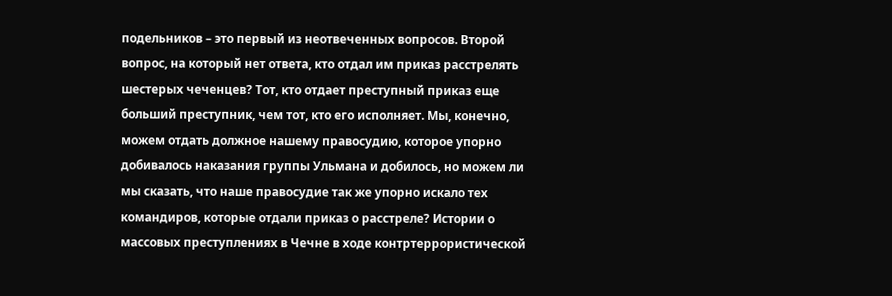подельников – это первый из неотвеченных вопросов. Второй вопрос, на который нет ответа, кто отдал им приказ расстрелять шестерых чеченцев? Тот, кто отдает преступный приказ еще больший преступник, чем тот, кто его исполняет. Мы, конечно, можем отдать должное нашему правосудию, которое упорно добивалось наказания группы Ульмана и добилось, но можем ли мы сказать, что наше правосудие так же упорно искало тех командиров, которые отдали приказ о расстреле? Истории о массовых преступлениях в Чечне в ходе контртеррористической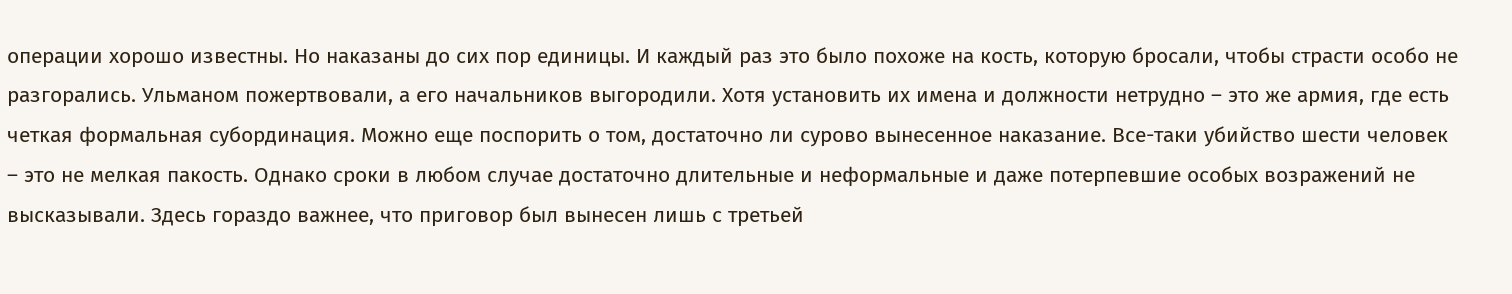операции хорошо известны. Но наказаны до сих пор единицы. И каждый раз это было похоже на кость, которую бросали, чтобы страсти особо не разгорались. Ульманом пожертвовали, а его начальников выгородили. Хотя установить их имена и должности нетрудно – это же армия, где есть четкая формальная субординация. Можно еще поспорить о том, достаточно ли сурово вынесенное наказание. Все-таки убийство шести человек – это не мелкая пакость. Однако сроки в любом случае достаточно длительные и неформальные и даже потерпевшие особых возражений не высказывали. Здесь гораздо важнее, что приговор был вынесен лишь с третьей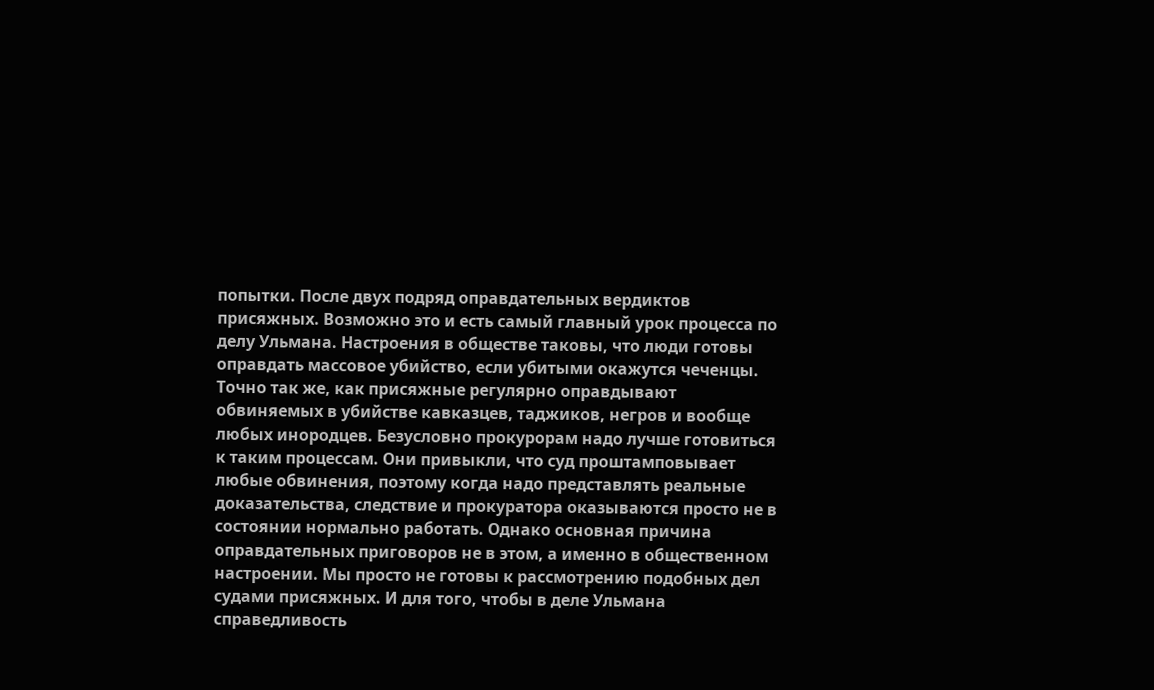попытки. После двух подряд оправдательных вердиктов присяжных. Возможно это и есть самый главный урок процесса по делу Ульмана. Настроения в обществе таковы, что люди готовы оправдать массовое убийство, если убитыми окажутся чеченцы. Точно так же, как присяжные регулярно оправдывают обвиняемых в убийстве кавказцев, таджиков, негров и вообще любых инородцев. Безусловно прокурорам надо лучше готовиться к таким процессам. Они привыкли, что суд проштамповывает любые обвинения, поэтому когда надо представлять реальные доказательства, следствие и прокуратора оказываются просто не в состоянии нормально работать. Однако основная причина оправдательных приговоров не в этом, а именно в общественном настроении. Мы просто не готовы к рассмотрению подобных дел судами присяжных. И для того, чтобы в деле Ульмана справедливость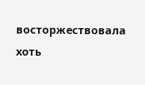восторжествовала хоть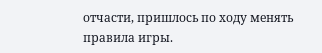отчасти, пришлось по ходу менять правила игры.